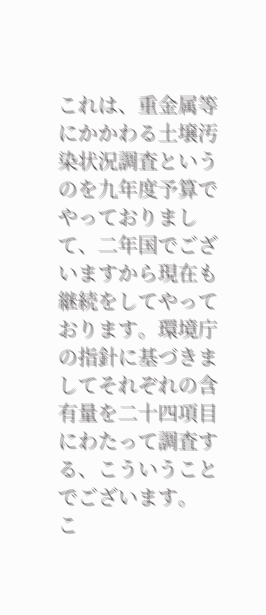これは、重金属等にかかわる土壌汚染状況調査というのを九年度予算でやっておりまして、二年国でございますから現在も継続をしてやっております。環境庁の指針に基づきましてそれぞれの含有量を二十四項目にわたって調査する、こういうことでございます。
こ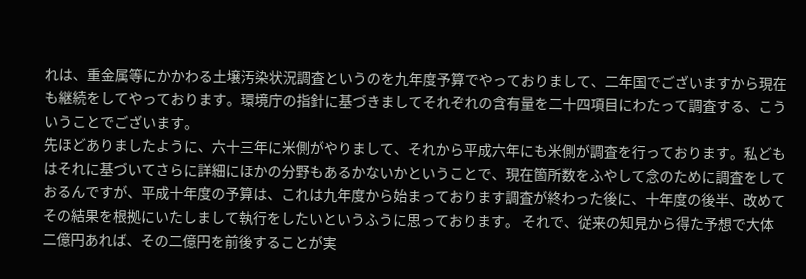れは、重金属等にかかわる土壌汚染状況調査というのを九年度予算でやっておりまして、二年国でございますから現在も継続をしてやっております。環境庁の指針に基づきましてそれぞれの含有量を二十四項目にわたって調査する、こういうことでございます。
先ほどありましたように、六十三年に米側がやりまして、それから平成六年にも米側が調査を行っております。私どもはそれに基づいてさらに詳細にほかの分野もあるかないかということで、現在箇所数をふやして念のために調査をしておるんですが、平成十年度の予算は、これは九年度から始まっております調査が終わった後に、十年度の後半、改めてその結果を根拠にいたしまして執行をしたいというふうに思っております。 それで、従来の知見から得た予想で大体二億円あれば、その二億円を前後することが実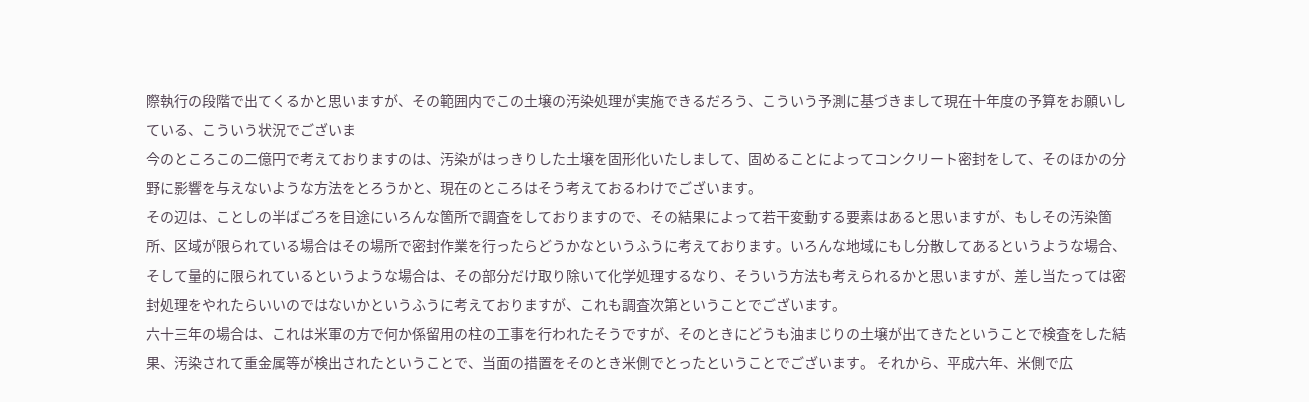際執行の段階で出てくるかと思いますが、その範囲内でこの土壌の汚染処理が実施できるだろう、こういう予測に基づきまして現在十年度の予算をお願いしている、こういう状況でございま
今のところこの二億円で考えておりますのは、汚染がはっきりした土壌を固形化いたしまして、固めることによってコンクリート密封をして、そのほかの分野に影響を与えないような方法をとろうかと、現在のところはそう考えておるわけでございます。
その辺は、ことしの半ばごろを目途にいろんな箇所で調査をしておりますので、その結果によって若干変動する要素はあると思いますが、もしその汚染箇所、区域が限られている場合はその場所で密封作業を行ったらどうかなというふうに考えております。いろんな地域にもし分散してあるというような場合、そして量的に限られているというような場合は、その部分だけ取り除いて化学処理するなり、そういう方法も考えられるかと思いますが、差し当たっては密封処理をやれたらいいのではないかというふうに考えておりますが、これも調査次第ということでございます。
六十三年の場合は、これは米軍の方で何か係留用の柱の工事を行われたそうですが、そのときにどうも油まじりの土壌が出てきたということで検査をした結果、汚染されて重金属等が検出されたということで、当面の措置をそのとき米側でとったということでございます。 それから、平成六年、米側で広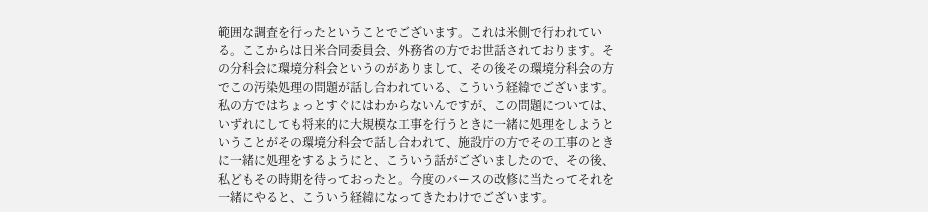範囲な調査を行ったということでございます。これは米側で行われている。ここからは日米合同委員会、外務省の方でお世話されております。その分科会に環境分科会というのがありまして、その後その環境分科会の方でこの汚染処理の問題が話し合われている、こういう経緯でございます。
私の方ではちょっとすぐにはわからないんですが、この問題については、いずれにしても将来的に大規模な工事を行うときに一緒に処理をしようということがその環境分科会で話し合われて、施設庁の方でその工事のときに一緒に処理をするようにと、こういう話がございましたので、その後、私どもその時期を待っておったと。今度のバースの改修に当たってそれを一緒にやると、こういう経緯になってきたわけでございます。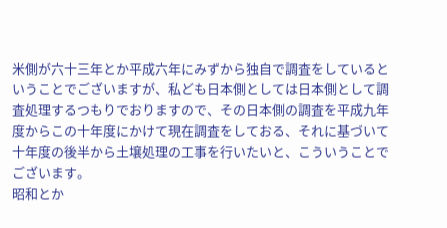米側が六十三年とか平成六年にみずから独自で調査をしているということでございますが、私ども日本側としては日本側として調査処理するつもりでおりますので、その日本側の調査を平成九年度からこの十年度にかけて現在調査をしておる、それに基づいて十年度の後半から土壌処理の工事を行いたいと、こういうことでございます。
昭和とか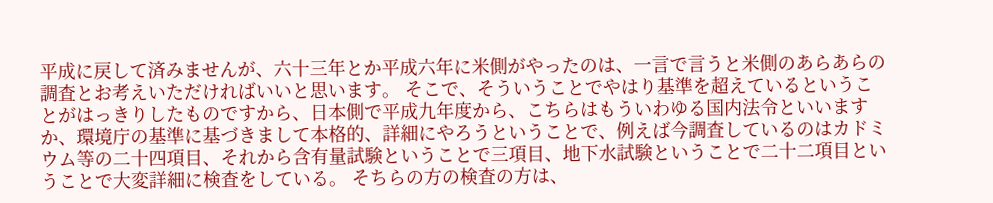平成に戻して済みませんが、六十三年とか平成六年に米側がやったのは、一言で言うと米側のあらあらの調査とお考えいただければいいと思います。 そこで、そういうことでやはり基準を超えているということがはっきりしたものですから、日本側で平成九年度から、こちらはもういわゆる国内法令といいますか、環境庁の基準に基づきまして本格的、詳細にやろうということで、例えば今調査しているのはカドミウム等の二十四項目、それから含有量試験ということで三項目、地下水試験ということで二十二項目ということで大変詳細に検査をしている。 そちらの方の検査の方は、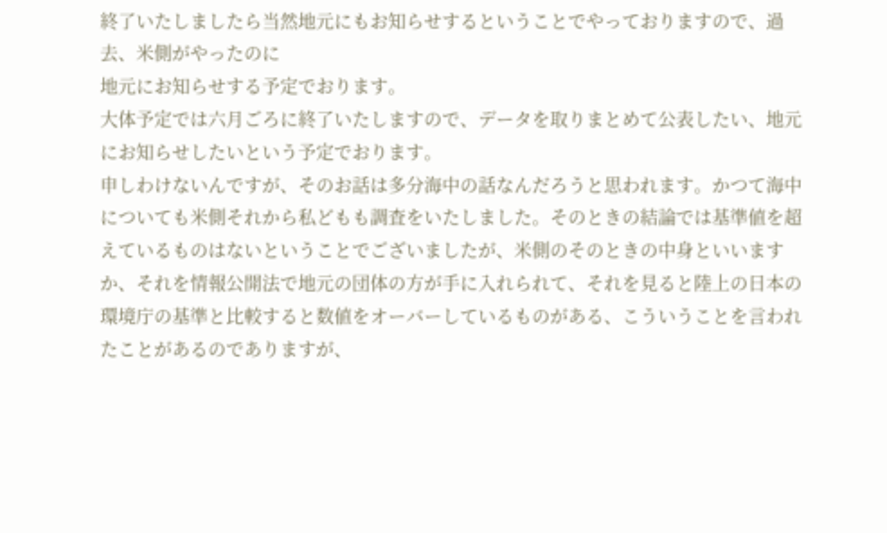終了いたしましたら当然地元にもお知らせするということでやっておりますので、過去、米側がやったのに
地元にお知らせする予定でおります。
大体予定では六月ごろに終了いたしますので、データを取りまとめて公表したい、地元にお知らせしたいという予定でおります。
申しわけないんですが、そのお話は多分海中の話なんだろうと思われます。かつて海中についても米側それから私どもも調査をいたしました。そのときの結論では基準値を超えているものはないということでございましたが、米側のそのときの中身といいますか、それを情報公開法で地元の団体の方が手に入れられて、それを見ると陸上の日本の環境庁の基準と比較すると数値をオーバーしているものがある、こういうことを言われたことがあるのでありますが、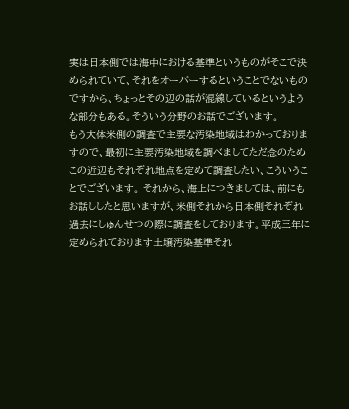実は日本側では海中における基準というものがそこで決められていて、それをオーバーするということでないものですから、ちょっとその辺の話が混線しているというような部分もある。そういう分野のお話でございます。
もう大体米側の調査で主要な汚染地域はわかっておりますので、最初に主要汚染地域を調べましてただ念のためこの近辺もそれぞれ地点を定めて調査したい、こういうことでございます。 それから、海上につきましては、前にもお話ししたと思いますが、米側それから日本側それぞれ過去にしゅんせつの際に調査をしております。平成三年に定められております土壌汚染基準それ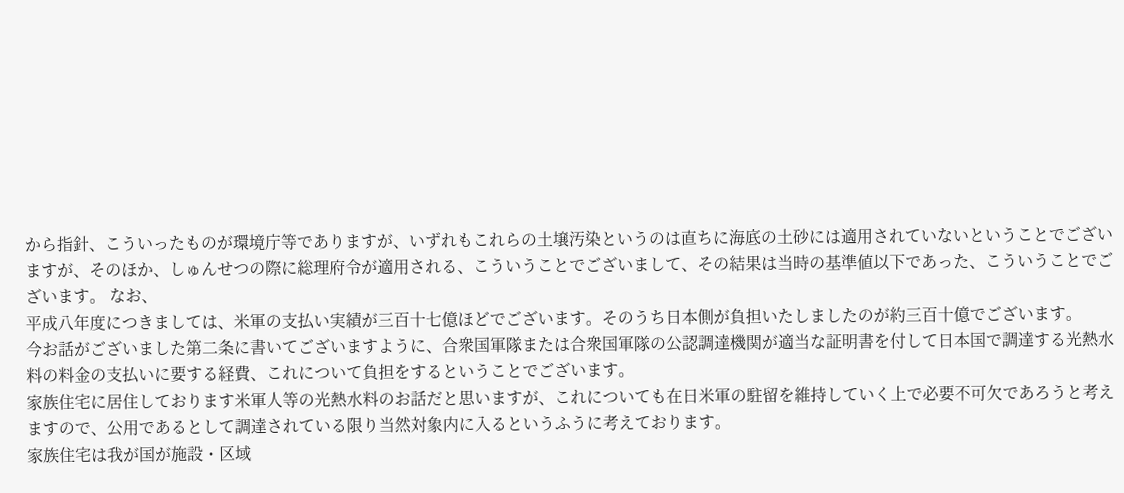から指針、こういったものが環境庁等でありますが、いずれもこれらの土壌汚染というのは直ちに海底の土砂には適用されていないということでございますが、そのほか、しゅんせつの際に総理府令が適用される、こういうことでございまして、その結果は当時の基準値以下であった、こういうことでございます。 なお、
平成八年度につきましては、米軍の支払い実績が三百十七億ほどでございます。そのうち日本側が負担いたしましたのが約三百十億でございます。
今お話がございました第二条に書いてございますように、合衆国軍隊または合衆国軍隊の公認調達機関が適当な証明書を付して日本国で調達する光熱水料の料金の支払いに要する経費、これについて負担をするということでございます。
家族住宅に居住しております米軍人等の光熱水料のお話だと思いますが、これについても在日米軍の駐留を維持していく上で必要不可欠であろうと考えますので、公用であるとして調達されている限り当然対象内に入るというふうに考えております。
家族住宅は我が国が施設・区域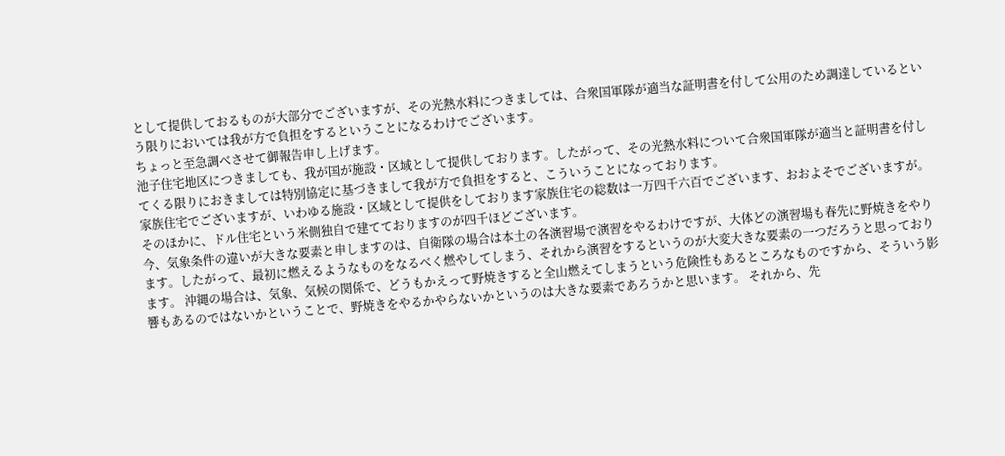として提供しておるものが大部分でございますが、その光熱水料につきましては、合衆国軍隊が適当な証明書を付して公用のため調達しているという限りにおいては我が方で負担をするということになるわけでございます。
ちょっと至急調べさせて御報告申し上げます。
池子住宅地区につきましても、我が国が施設・区域として提供しております。したがって、その光熱水料について合衆国軍隊が適当と証明書を付してくる限りにおきましては特別協定に基づきまして我が方で負担をすると、こういうことになっております。
家族住宅でございますが、いわゆる施設・区域として提供をしております家族住宅の総数は一万四千六百でございます、おおよそでございますが。そのほかに、ドル住宅という米側独自で建てておりますのが四千ほどございます。
今、気象条件の違いが大きな要素と申しますのは、自衛隊の場合は本土の各演習場で演習をやるわけですが、大体どの演習場も春先に野焼きをやります。したがって、最初に燃えるようなものをなるべく燃やしてしまう、それから演習をするというのが大変大きな要素の一つだろうと思っております。 沖縄の場合は、気象、気候の関係で、どうもかえって野焼きすると全山燃えてしまうという危険性もあるところなものですから、そういう影響もあるのではないかということで、野焼きをやるかやらないかというのは大きな要素であろうかと思います。 それから、先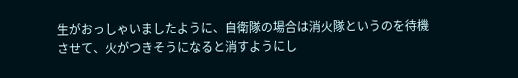生がおっしゃいましたように、自衛隊の場合は消火隊というのを待機させて、火がつきそうになると消すようにし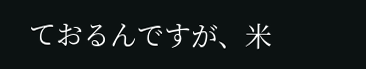ておるんですが、米